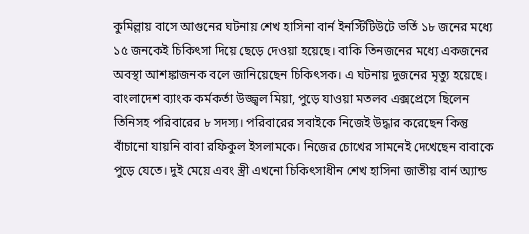কুমিল্লায় বাসে আগুনের ঘটনায় শেখ হাসিনা বার্ন ইনস্টিটিউটে ভর্তি ১৮ জনের মধ্যে ১৫ জনকেই চিকিৎসা দিয়ে ছেড়ে দেওয়া হয়েছে। বাকি তিনজনের মধ্যে একজনের অবস্থা আশঙ্কাজনক বলে জানিয়েছেন চিকিৎসক। এ ঘটনায় দুজনের মৃত্যু হয়েছে।
বাংলাদেশ ব্যাংক কর্মকর্তা উজ্জ্বল মিয়া, পুড়ে যাওয়া মতলব এক্সপ্রেসে ছিলেন তিনিসহ পরিবারের ৮ সদস্য। পরিবারের সবাইকে নিজেই উদ্ধার করেছেন কিন্তু বাঁচানো যায়নি বাবা রফিকুল ইসলামকে। নিজের চোখের সামনেই দেখেছেন বাবাকে পুড়ে যেতে। দুই মেয়ে এবং স্ত্রী এখনো চিকিৎসাধীন শেখ হাসিনা জাতীয় বার্ন অ্যান্ড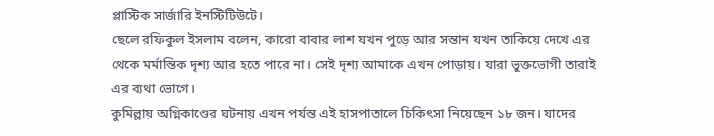প্লাস্টিক সার্জারি ইনস্টিটিউটে।
ছেলে রফিকুল ইসলাম বলেন, কারো বাবার লাশ যখন পুড়ে আর সন্তান যখন তাকিয়ে দেখে এর থেকে মর্মান্তিক দৃশ্য আর হতে পারে না। সেই দৃশ্য আমাকে এখন পোড়ায়। যারা ভুক্তভোগী তারাই এর ব্যথা ভোগে।
কুমিল্লায় অগ্নিকাণ্ডের ঘটনায় এখন পর্যন্ত এই হাসপাতালে চিকিৎসা নিয়েছেন ১৮ জন। যাদের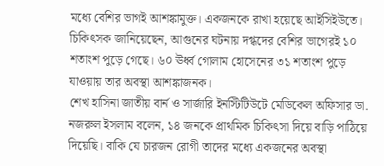মধ্যে বেশির ভাগই আশঙ্কামুক্ত। একজনকে রাখা হয়েছে আইসিইউতে।
চিকিৎসক জানিয়েছেন, আগুনের ঘটনায় দগ্ধদের বেশির ভাগেরই ১০ শতাংশ পুড়ে গেছে। ৬০ ঊর্ধ্ব গোলাম হোসেনের ৩১ শতাংশ পুড়ে যাওয়ায় তার অবস্থা আশঙ্কাজনক।
শেখ হাসিনা জাতীয় বার্ন ও সার্জারি ইনস্টিটিউটে মেডিকেল অফিসার ডা. নজরুল ইসলাম বলেন, ১৪ জনকে প্রাথমিক চিকিৎসা দিয়ে বাড়ি পাঠিয়ে দিয়েছি। বাকি যে চারজন রোগী তাদের মধ্যে একজনের অবস্থা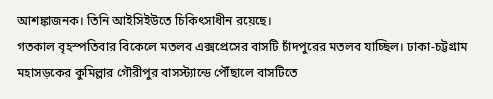আশঙ্কাজনক। তিনি আইসিইউতে চিকিৎসাধীন রয়েছে।
গতকাল বৃহস্পতিবার বিকেলে মতলব এক্সপ্রেসের বাসটি চাঁদপুরের মতলব যাচ্ছিল। ঢাকা-চট্টগ্রাম মহাসড়কের কুমিল্লার গৌরীপুর বাসস্ট্যান্ডে পৌঁছালে বাসটিতে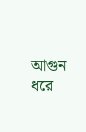আগুন ধরে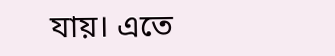যায়। এতে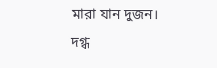মারা যান দুজন। দগ্ধ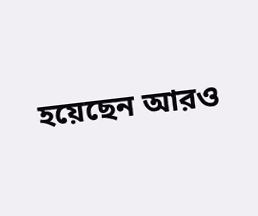হয়েছেন আরও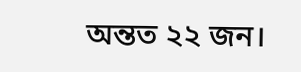অন্তত ২২ জন।